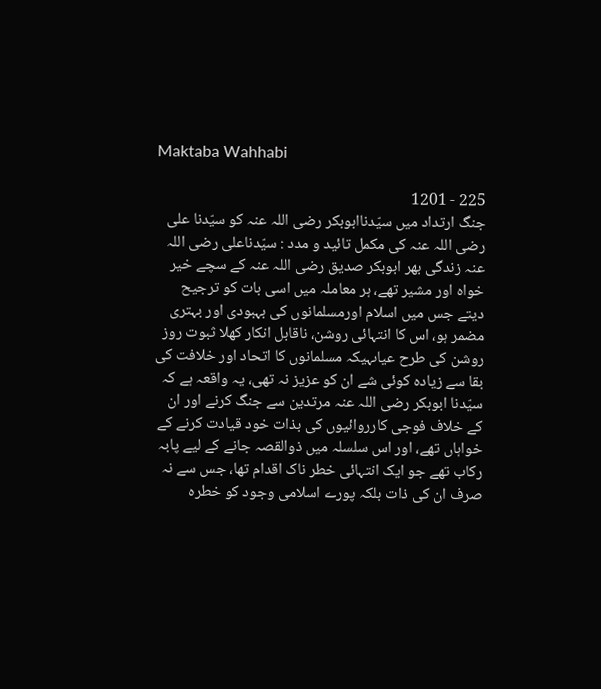Maktaba Wahhabi

225 - 1201
جنگ ارتداد میں سیّدناابوبکر رضی اللہ عنہ کو سیّدنا علی رضی اللہ عنہ کی مکمل تائید و مدد : سیّدناعلی رضی اللہ عنہ زندگی بھر ابوبکر صدیق رضی اللہ عنہ کے سچے خیر خواہ اور مشیر تھے، ہر معاملہ میں اسی بات کو ترجیح دیتے جس میں اسلام اورمسلمانوں کی بہبودی اور بہتری مضمر ہو، اس کا انتہائی روشن، ناقابل انکار کھلا ثبوت روز روشن کی طرح عیاںہیکہ مسلمانوں کا اتحاد اور خلافت کی بقا سے زیادہ کوئی شے ان کو عزیز نہ تھی، یہ واقعہ ہے کہ سیّدنا ابوبکر رضی اللہ عنہ مرتدین سے جنگ کرنے اور ان کے خلاف فوجی کارروائیوں کی بذات خود قیادت کرنے کے خواہاں تھے، اور اس سلسلہ میں ذوالقصہ جانے کے لیے پابہ رکاب تھے جو ایک انتہائی خطر ناک اقدام تھا، جس سے نہ صرف ان کی ذات بلکہ پورے اسلامی وجود کو خطرہ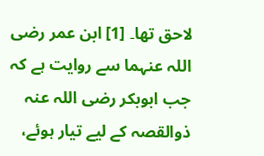لاحق تھا۔ [1] ابن عمر رضی اللہ عنہما سے روایت ہے کہ جب ابوبکر رضی اللہ عنہ ذوالقصہ کے لیے تیار ہوئے،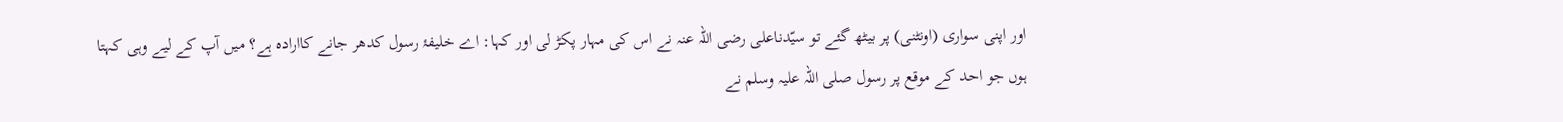اور اپنی سواری (اونٹنی) پر بیٹھ گئے تو سیّدناعلی رضی اللہ عنہ نے اس کی مہار پکڑ لی اور کہا: اے خلیفۂ رسول کدھر جانے کاارادہ ہے؟ میں آپ کے لیے وہی کہتا ہوں جو احد کے موقع پر رسول صلی اللہ علیہ وسلم نے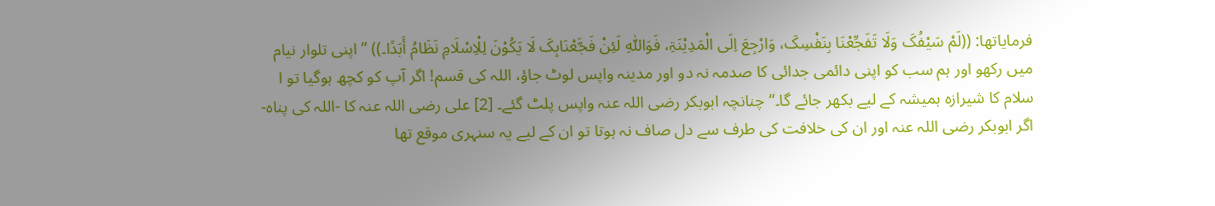فرمایاتھا: ((لَمْ سَیْفُکَ وَلَا تَفَجِّعْنَا بِنَفْسِکَ، وَارْجِعَ اِلَی الْمَدِیْنَۃِ، فَوَاللّٰہِ لَئِنْ فَجَّعْنَابِکَ لَا یَکُوْنَ لِلْاِسْلَامِ نَظَامُ أَبَدًا۔)) ’’اپنی تلوار نیام میں رکھو اور ہم سب کو اپنی دائمی جدائی کا صدمہ نہ دو اور مدینہ واپس لوٹ جاؤ، اللہ کی قسم! اگر آپ کو کچھ ہوگیا تو ا سلام کا شیرازہ ہمیشہ کے لیے بکھر جائے گا۔‘‘ چنانچہ ابوبکر رضی اللہ عنہ واپس پلٹ گئے۔ [2] علی رضی اللہ عنہ کا -اللہ کی پناہ- اگر ابوبکر رضی اللہ عنہ اور ان کی خلافت کی طرف سے دل صاف نہ ہوتا تو ان کے لیے یہ سنہری موقع تھا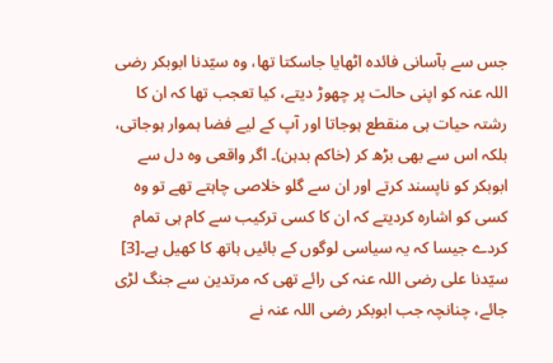جس سے بآسانی فائدہ اٹھایا جاسکتا تھا، وہ سیّدنا ابوبکر رضی اللہ عنہ کو اپنی حالت پر چھوڑ دیتے، کیا تعجب تھا کہ ان کا رشتہ حیات ہی منقطع ہوجاتا اور آپ کے لیے فضا ہموار ہوجاتی، بلکہ اس سے بھی بڑھ کر (خاکم بدہن)۔ اگر واقعی وہ دل سے ابوبکر کو ناپسند کرتے اور ان سے گلو خلاصی چاہتے تھے تو وہ کسی کو اشارہ کردیتے کہ ان کا کسی ترکیب سے کام ہی تمام کردے جیسا کہ یہ سیاسی لوگوں کے بائیں ہاتھ کا کھیل ہے۔[3] سیّدنا علی رضی اللہ عنہ کی رائے تھی کہ مرتدین سے جنگ لڑی جائے، چنانچہ جب ابوبکر رضی اللہ عنہ نے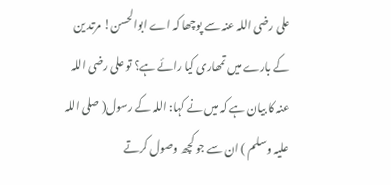علی رضی اللہ عنہ سے پوچھا کہ اے ابوالحسن! مرتد ین کے بارے میں تمھاری کیا رائے ہے؟ تو علی رضی اللہ عنہ کا بیان ہے کہ میں نے کہا: اللہ کے رسول( صلی اللہ علیہ وسلم ) ان سے جو کچھ وصول کرتے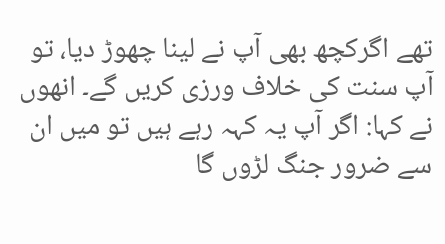تھے اگرکچھ بھی آپ نے لینا چھوڑ دیا، تو آپ سنت کی خلاف ورزی کریں گے۔ انھوں نے کہا: اگر آپ یہ کہہ رہے ہیں تو میں ان سے ضرور جنگ لڑوں گا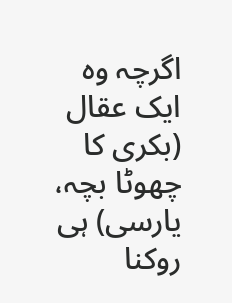اگرچہ وہ ایک عقال (بکری کا چھوٹا بچہ، یارسی) ہی روکنا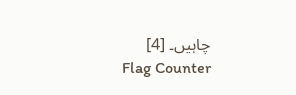چاہیں۔ [4]
Flag Counter